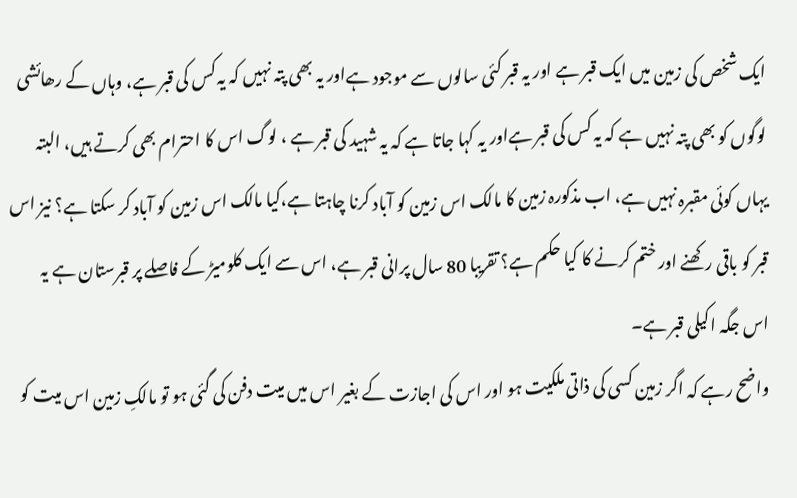ایک شخص کی زمین میں ایک قبر ہے اور یہ قبر کئی سالوں سے موجود ہےاور یہ بھی پتہ نہیں کہ یہ کس کی قبر ہے، وہاں کے رھائشی لوگوں کو بھی پتہ نہیں ہے کہ یہ کس کی قبر ہےاور یہ کہا جاتا ہے کہ یہ شہید کی قبر ہے ، لوگ اس کا احترام بھی کرتے ہیں، البتہ یہاں کوئی مقبرہ نہیں ہے، اب مذکورہ زمین کا مالک اس زمین کو آباد کرنا چاہتا ہے،کیا مالک اس زمین کو آباد کر سکتا ہے؟ نیز اس قبر کو باقی رکھنے اور ختم کرنے کا کیا حکم ہے؟ تقریبا 80 سال پرانی قبر ہے، اس سے ایک کلومیڑ کے فاصلے پر قبرستان ہے یہ اس جگہ اکیلی قبر ہے۔
واضح رہے کہ اگر زمین کسی کی ذاتی ملکیت ہو اور اس کی اجازت کے بغیر اس میں میت دفن کی گئی ہو تو مالکِ زمین اس میت کو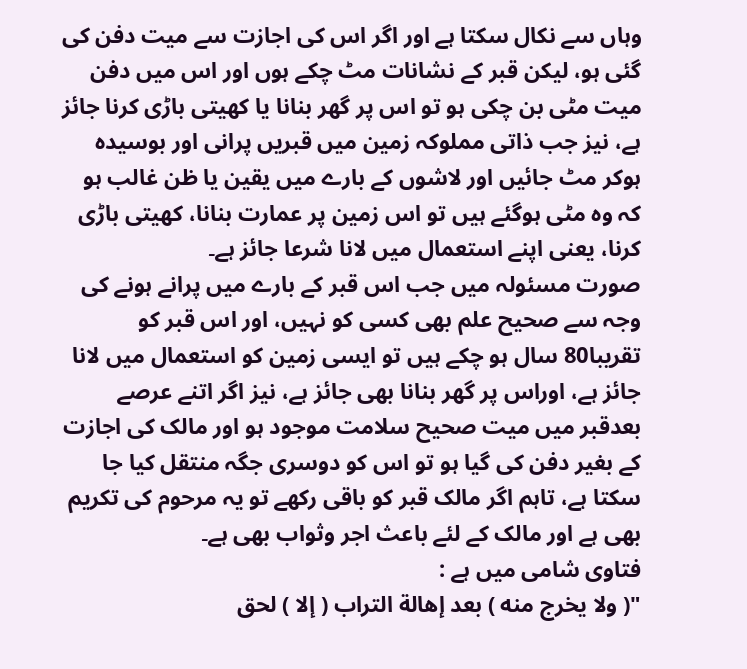وہاں سے نکال سکتا ہے اور اگر اس کی اجازت سے میت دفن کی گئی ہو، لیکن قبر کے نشانات مٹ چکے ہوں اور اس میں دفن میت مٹی بن چکی ہو تو اس پر گھر بنانا یا کھیتی باڑی کرنا جائز ہے، نیز جب ذاتی مملوکہ زمین میں قبریں پرانی اور بوسیدہ ہوکر مٹ جائیں اور لاشوں کے بارے میں یقین یا ظن غالب ہو کہ وہ مٹی ہوگئے ہیں تو اس زمین پر عمارت بنانا، کھیتی باڑی کرنا، یعنی اپنے استعمال میں لانا شرعا جائز ہے۔
صورت مسئولہ میں جب اس قبر کے بارے میں پرانے ہونے کی وجہ سے صحیح علم بھی کسی کو نہیں، اور اس قبر کو تقریبا80 سال ہو چکے ہیں تو ایسی زمین کو استعمال میں لانا جائز ہے، اوراس پر گھر بنانا بھی جائز ہے، نیز اگر اتنے عرصے بعدقبر میں میت صحیح سلامت موجود ہو اور مالک کی اجازت کے بغیر دفن کی گیا ہو تو اس کو دوسری جگہ منتقل کیا جا سکتا ہے، تاہم اگر مالک قبر کو باقی رکھے تو یہ مرحوم کی تکریم بھی ہے اور مالک کے لئے باعث اجر وثواب بھی ہے۔
فتاوی شامی میں ہے :
"( ولا يخرج منه ) بعد إهالة التراب ( إلا ) لحق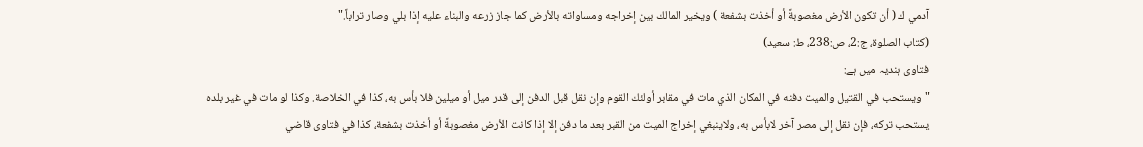آدمي ك ( أن تكون الأرض مغصوبةً أو أخذت بشفعة ) ويخير المالك بين إخراجه ومساواته بالأرض كما جاز زرعه والبناء عليه إذا بلي وصار تراباً."
(کتاب الصلوۃ، ج:2، ص:238، ط: سعید)
فتاوی ہندیہ میں ہے:
"ويستحب في القتيل والميت دفنه في المكان الذي مات في مقابر أولئك القوم وإن نقل قبل الدفن إلى قدر ميل أو ميلين فلا بأس به، كذا في الخلاصة. وكذا لو مات في غير بلده يستحب تركه، فإن نقل إلى مصر آخر لابأس به، ولاينبغي إخراج الميت من القبر بعد ما دفن إلا إذا كانت الأرض مغصوبةً أو أخذت بشفعة، كذا في فتاوى قاضي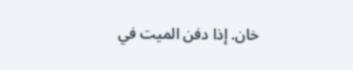خان. إذا دفن الميت في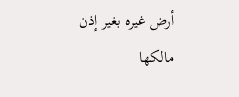أرض غيره بغير إذن مالكها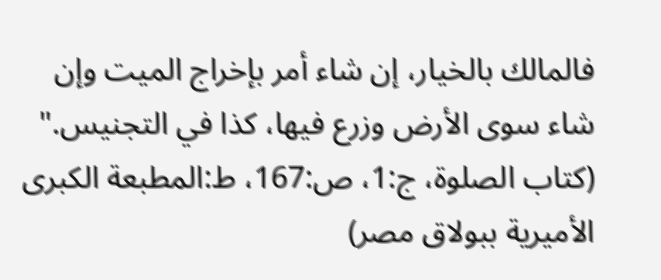فالمالك بالخيار، إن شاء أمر بإخراج الميت وإن شاء سوى الأرض وزرع فيها، كذا في التجنيس."
(کتاب الصلوۃ، ج:1، ص:167، ط:المطبعة الكبرى الأميرية ببولاق مصر)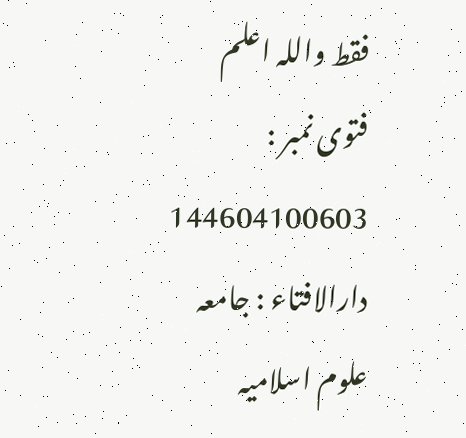فقط واللہ اعلم
فتوی نمبر : 144604100603
دارالافتاء : جامعہ علوم اسلامیہ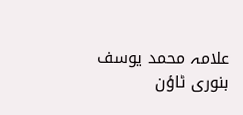علامہ محمد یوسف بنوری ٹاؤن